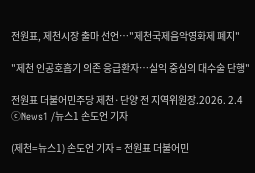전원표, 제천시장 출마 선언…"제천국제음악영화제 폐지"

"제천 인공호흡기 의존 응급환자…실익 중심의 대수술 단행"

전원표 더불어민주당 제천·단양 전 지역위원장.2026. 2.4 ⓒNews1 /뉴스1 손도언 기자

(제천=뉴스1) 손도언 기자 = 전원표 더불어민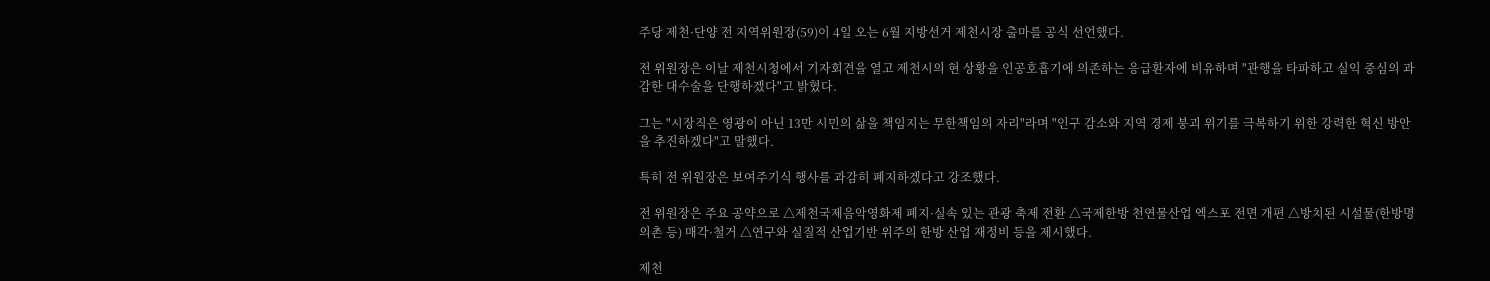주당 제천·단양 전 지역위원장(59)이 4일 오는 6월 지방선거 제천시장 출마를 공식 선언했다.

전 위원장은 이날 제천시청에서 기자회견을 열고 제천시의 현 상황을 인공호흡기에 의존하는 응급환자에 비유하며 "관행을 타파하고 실익 중심의 과감한 대수술을 단행하겠다"고 밝혔다.

그는 "시장직은 영광이 아닌 13만 시민의 삶을 책임지는 무한책임의 자리"라며 "인구 감소와 지역 경제 붕괴 위기를 극복하기 위한 강력한 혁신 방안을 추진하겠다"고 말했다.

특히 전 위원장은 보여주기식 행사를 과감히 폐지하겠다고 강조했다.

전 위원장은 주요 공약으로 △제천국제음악영화제 폐지·실속 있는 관광 축제 전환 △국제한방 천연물산업 엑스포 전면 개편 △방치된 시설물(한방명의촌 등) 매각·철거 △연구와 실질적 산업기반 위주의 한방 산업 재정비 등을 제시했다.

제천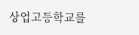상업고등학교를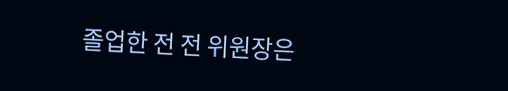졸업한 전 전 위원장은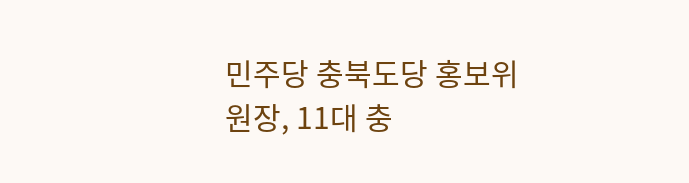민주당 충북도당 홍보위원장, 11대 충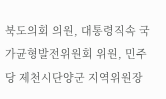북도의회 의원, 대통령직속 국가균형발전위원회 위원, 민주당 제천시단양군 지역위원장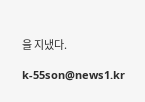을 지냈다.

k-55son@news1.kr